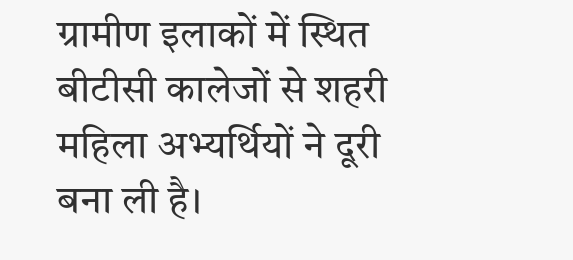ग्रामीण इलाकों में स्थित बीटीसी कालेजों से शहरी महिला अभ्यर्थियों ने दूरी बना ली है।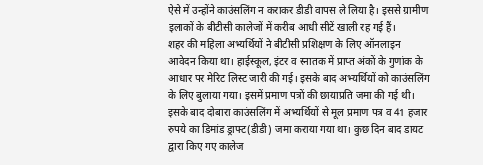ऐसे में उन्होंने काउंसलिंग न कराकर डीडी वापस ले लिया है। इससे ग्रामीण इलाकों के बीटीसी कालेजों में करीब आधी सीटें खाली रह गई हैं।
शहर की महिला अभ्यर्थियों ने बीटीसी प्रशिक्षण के लिए ऑनलाइन आवेदन किया था। हाईस्कूल, इंटर व स्नातक में प्राप्त अंकों के गुणांक के आधार पर मेरिट लिस्ट जारी की गई। इसके बाद अभ्यर्थियों को काउंसलिंग के लिए बुलाया गया। इसमें प्रमाण पत्रों की छायाप्रति जमा की गई थी। इसके बाद दोबारा काउंसलिंग में अभ्यर्थियों से मूल प्रमाण पत्र व 41 हजार रुपये का डिमांड ड्राफ्ट(डीडी) जमा कराया गया था। कुछ दिन बाद डायट द्वारा किए गए कालेज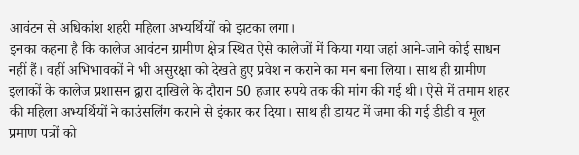आवंटन से अधिकांश शहरी महिला अभ्यर्थियों को झटका लगा।
इनका कहना है कि कालेज आवंटन ग्रामीण क्षेत्र स्थित ऐसे कालेजों में किया गया जहां आने-जाने कोई साधन नहीं हैं। वहीं अभिभावकों ने भी असुरक्षा को देखते हुए प्रवेश न कराने का मन बना लिया। साथ ही ग्रामीण इलाकों के कालेज प्रशासन द्वारा दाखिले के दौरान 50 हजार रुपये तक की मांग की गई थी। ऐसे में तमाम शहर की महिला अभ्यर्थियों ने काउंसलिंग कराने से इंकार कर दिया। साथ ही डायट में जमा की गई डीडी व मूल प्रमाण पत्रों को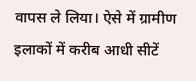वापस ले लिया। ऐसे में ग्रामीण इलाकों में करीब आधी सीटें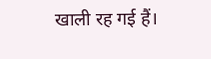खाली रह गई हैं।